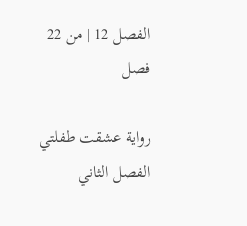الفصل 12 | من 22 فصل

رواية عشقت طفلتي الفصل الثاني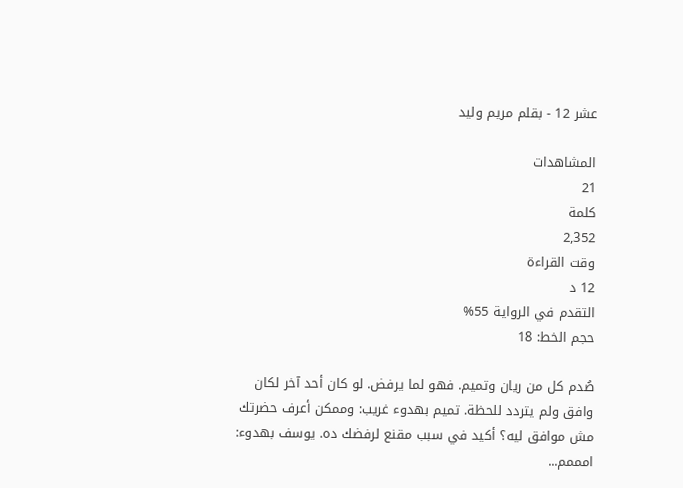عشر 12 - بقلم مريم وليد

المشاهدات
21
كلمة
2,352
وقت القراءة
12 د
التقدم في الرواية 55%
حجم الخط: 18

صُدم كل من ريان وتميم. فهو لما يرفض. لو كان أحد آخر لكان وافق ولم يتردد للحظة. تميم بهدوء غريب: وممكن أعرف حضرتك مش موافق ليه؟ أكيد في سبب مقنع لرفضك ده. يوسف بهدوء: امممم...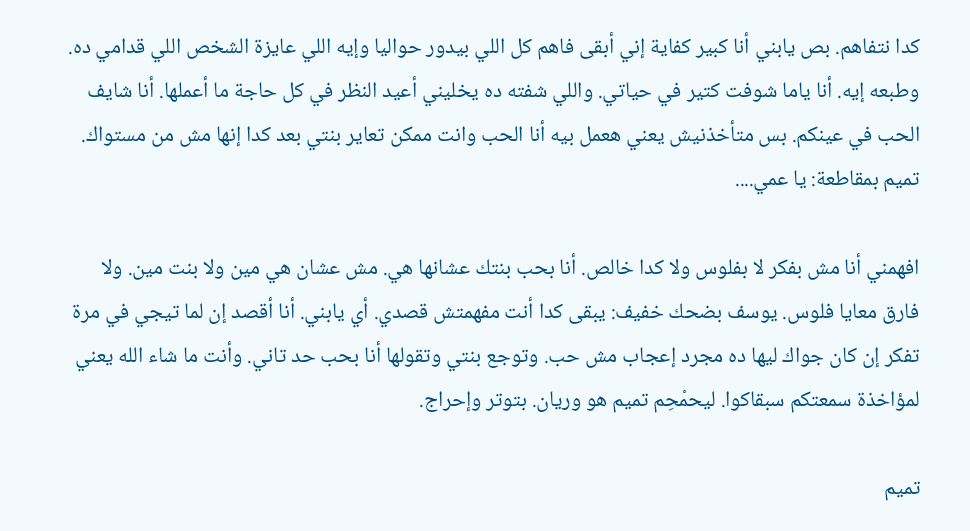كدا نتفاهم. بص يابني أنا كبير كفاية إني أبقى فاهم كل اللي بيدور حواليا وإيه اللي عايزة الشخص اللي قدامي ده. وطبعه إيه. أنا ياما شوفت كتير في حياتي. واللي شفته ده يخليني أعيد النظر في كل حاجة ما أعملها. أنا شايف الحب في عينكم. بس متأخذنيش يعني هعمل بيه أنا الحب وانت ممكن تعاير بنتي بعد كدا إنها مش من مستواك. تميم بمقاطعة: يا عمي....

افهمني أنا مش بفكر لا بفلوس ولا كدا خالص. أنا بحب بنتك عشانها هي. مش عشان هي مين ولا بنت مين. ولا فارق معايا فلوس. يوسف بضحك خفيف: يبقى كدا أنت مفهمتش قصدي. أي يابني. أنا أقصد إن لما تيجي في مرة تفكر إن كان جواك ليها ده مجرد إعجاب مش حب. وتوجع بنتي وتقولها أنا بحب حد تاني. وأنت ما شاء الله يعني لمؤاخذة سمعتكم سبقاكوا. ليحمْحِم تميم هو وريان. بتوتر وإحراج.

تميم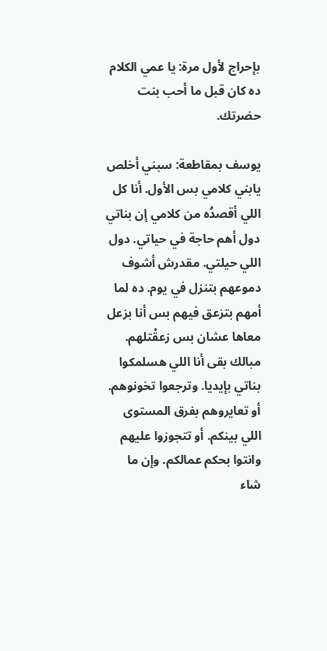بإحراج لأول مرة: يا عمي الكلام ده كان قبل ما أحب بنت حضرتك.

يوسف بمقاطعة: سبني أخلص يابني كلامي بس الأول. أنا كل اللي أقصدُه من كلامي إن بناتي دول أهم حاجة في حياتي. دول اللي حيلتي. مقدرش أشوف دموعهم بتنزل في يوم. ده لما أمهم بتزعق فيهم بس أنا بزعل معاها عشان بس زعقْتلهم. مبالك بقى أنا اللي هسلمكوا بناتي بإيديا. وترجعوا تخونوهم. أو تعايروهم بفرق المستوى اللي بينكم. أو تتجوزوا عليهم وانتوا بحكم عمالكم. وإن ما شاء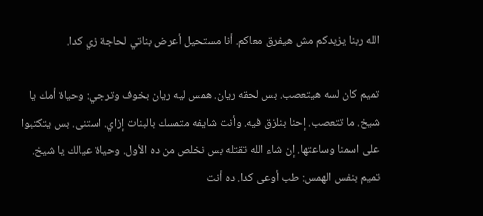الله ربنا يزيدكم مش هيفرق معاكم. أنا مستحيل أعرض بناتي لحاجة زي كدا.

تميم كان لسه هيتعصب. بس لحقه ريان. همس ليه ريان بخوف وترجي: وحياة أمك يا شيخ. ما تتعصب. إحنا بنلزق فيه. وأنت شايفه متمسك بالبنات إزاي. استنى. بس يتكتبوا على اسمنا وساعتها. إن شاء الله تقتله بس نخلص من ده الأول. وحياة عيالك يا شيخ. تميم بنفس الهمس: طب أوعى كدا. ده أنت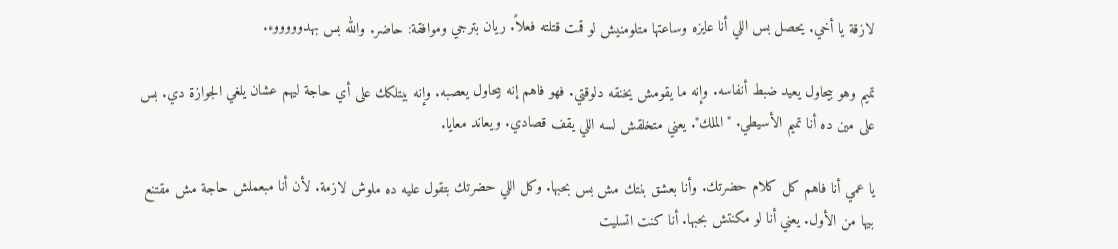لازقة يا أخي. يحصل بس اللي أنا عايزه وساعتها متلومنيش لو قمت قتلته فعلاً. ريان بترجي وموافقة: حاضر. والله بس بهدوووووء.

تميم وهو بيحاول يعيد ضبط أنفاسه. وإنه ما يقومش يخنقه دلوقتي. فهو فاهم إنه بيحاول يعصبه. وإنه بيتلكك على أي حاجة ليهم عشان يلغي الجوازة دي. بس على مين ده أنا تميم الأسيطي. "الملك". يعني متخلقش لسه اللي يقف قصادي. ويعاند معايا.

يا عمي أنا فاهم كل كلام حضرتك. وأنا بعشق بنتك مش بس بحبها. وكل اللي حضرتك بتقول عليه ده ملوش لازمة. لأن أنا مبعملش حاجة مش مقتنع بيها من الأول. يعني أنا لو مكنتش بحبها. أنا كنت اتسليت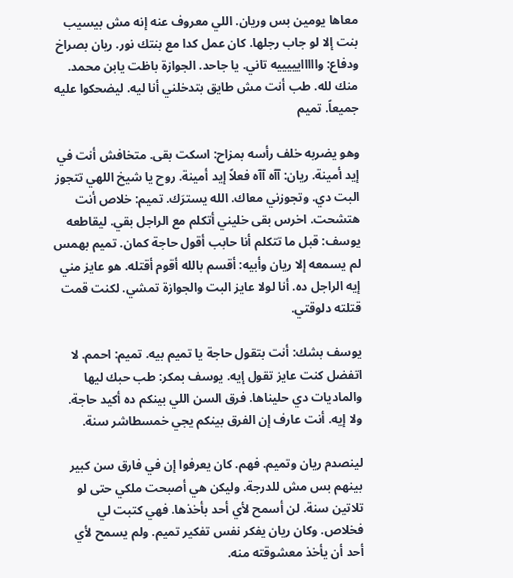معاها يومين بس وريان. اللي معروف عنه إنه مش بيسيب بنت إلا لو جاب رجلها. كان عمل كدا مع بنتك نور. ريان بصراخ ودفاع: وااااايييييه تاني. يا جاحد. الجوازة باظت يابن محمد. منك لله. طب أنت مش طايق بتدخلني أنا ليه. ليضحكوا عليه جميعاً. تميم

وهو يضربه خلف رأسه بمزاح: اسكت بقى. متخافش أنت في إيد أمينة. ريان: آآه آآه فعلاً إيد أمينة. روح يا شيخ اللهي تتجوز البت دي. وتجوزني معاك. الله يسترَك. تميم: خلاص أنت هتشحت. اخرس بقى خليني أتكلم مع الراجل بقي. ليقاطعه يوسف: قبل ما تتكلم أنا حابب أقول حاجة كمان. تميم بهمس لم يسمعه إلا ريان وأبيه: أقسم بالله أقوم أقتله. هو عايز مني إيه الراجل ده. أنا لولا عايز البت والجوازة تمشي. لكنت قمت قتلته دلوقتي.

يوسف بشك: أنت بتقول حاجة يا تميم بيه. تميم: احمم. لا اتفضل كنت عايز تقول إيه. يوسف بمكر: طب حبك ليها والماديات دي حليناها. فرق السن اللي بينكم ده أكيد حاجة. ولا إيه. أنت عارف إن الفرق بينكم يجي خمسطاشر سنة.

لينصدم ريان وتميم. فهم. كان يعرفوا إن في فارق سن كبير بينهم بس مش للدرجة. وليكن هي أصبحت ملكي حتى لو تلاتين سنة. لن أسمح لأي أحد بأخذها. فهي كتبت لي فخلاص. وكان ريان يفكر نفس تفكير تميم. ولم يسمح لأي أحد أن يأخذ معشوقته منه.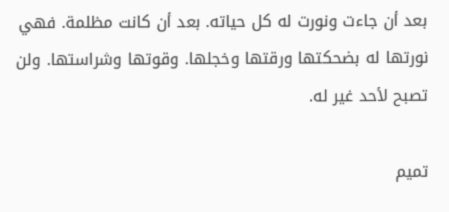بعد أن جاءت ونورت له كل حياته. بعد أن كانت مظلمة. فهي نورتها له بضحكتها ورقتها وخجلها. وقوتها وشراستها. ولن تصبح لأحد غير له.

تميم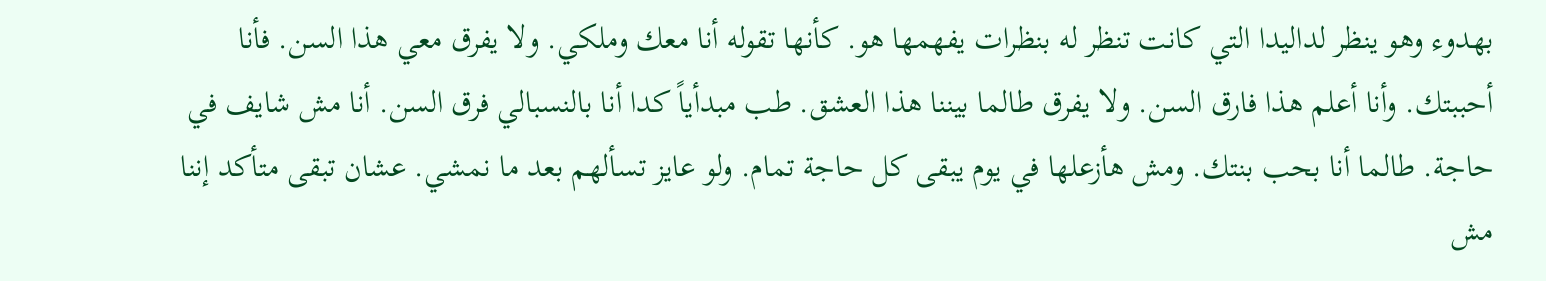بهدوء وهو ينظر لداليدا التي كانت تنظر له بنظرات يفهمها هو. كأنها تقوله أنا معك وملكي. ولا يفرق معي هذا السن. فأنا أحببتك. وأنا أعلم هذا فارق السن. ولا يفرق طالما بيننا هذا العشق. طب مبدأياً كدا أنا بالنسبالي فرق السن. أنا مش شايف في حاجة. طالما أنا بحب بنتك. ومش هأزعلها في يوم يبقى كل حاجة تمام. ولو عايز تسألهم بعد ما نمشي. عشان تبقى متأكد إننا مش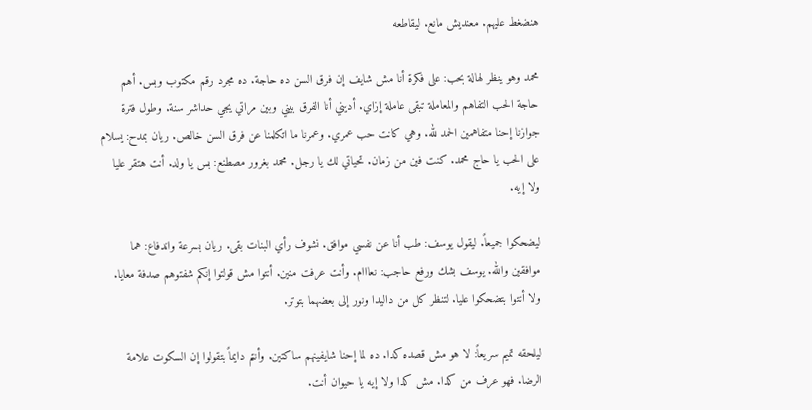هنضغط عليهم. معنديش مانع. ليقاطعه

محمد وهو ينظر لهالة بحب: على فكرة أنا مش شايف إن فرق السن ده حاجة. ده مجرد رقم مكتوب وبس. أهم حاجة الحب التفاهم والمعاملة تبقى عاملة إزاي. أديني أنا الفرق بيني وبين مراتي يجي حداشر سنة. وطول فترة جوازنا إحنا متفاهمين الحمد لله. وهي كانت حب عمري. وعمرنا ما اتكلمنا عن فرق السن خالص. ريان بمدح: يسلام على الحب يا حاج محمد. كنت فين من زمان. تحياتي لك يا رجل. محمد بغرور مصطنع: بس يا ولد. أنت هتقر عليا ولا إيه.

ليضحكوا جميعاً. ليقول يوسف: طب أنا عن نفسي موافق. نشوف رأي البنات بقى. ريان بسرعة واندفاع: هما موافقين والله. يوسف بشك ورفع حاجب: نعااام. وأنت عرفت منين. أنتوا مش قولتوا إنكم شفتوهم صدفة معايا. ولا أنتوا بتضحكوا عليا. لتنظر كل من داليدا ونور إلى بعضهما بتوتر.

ليلحقه تميم سريعاً: لا هو مش قصده كدا. ده لما إحنا شايفينهم ساكتين. وأنتم دايماً بتقولوا إن السكوت علامة الرضا. فهو عرف من كدا. مش كدا ولا إيه يا حيوان أنت.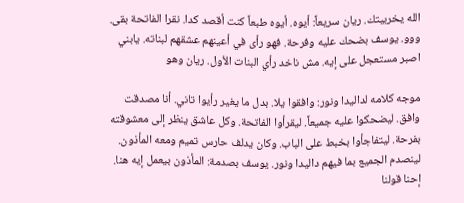الله يخربيتك. ريان سريعاً: أيوه. أيوه طبعاً كنت أقصد كدا. نقرا الفاتحة بقى. ووو. يوسف بضحك عليه وفرحة. فهو رأى في أعينهم عشقهم لبناته. يابني اصبر مستعجل على إيه. مش ناخد رأي البنات الأول. ريان وهو

موجه كلامه لداليدا ونور: وافقوا يلا. بدل ما يغير رأيوا تاني. أنا مصدقت وافق. ليضحكوا عليه جميعاً. ليقرأوا الفاتحة. وكل عاشق ينظر إلى معشوقته بفرحة. ليتفاجأوا بخبط على الباب. وكان يدلف حارس تميم ومعه المأذون. لينصدم الجميع بما فيهم داليدا ونور. يوسف بصدمة: المأذون بيعمل إيه هنا. إحنا قولنا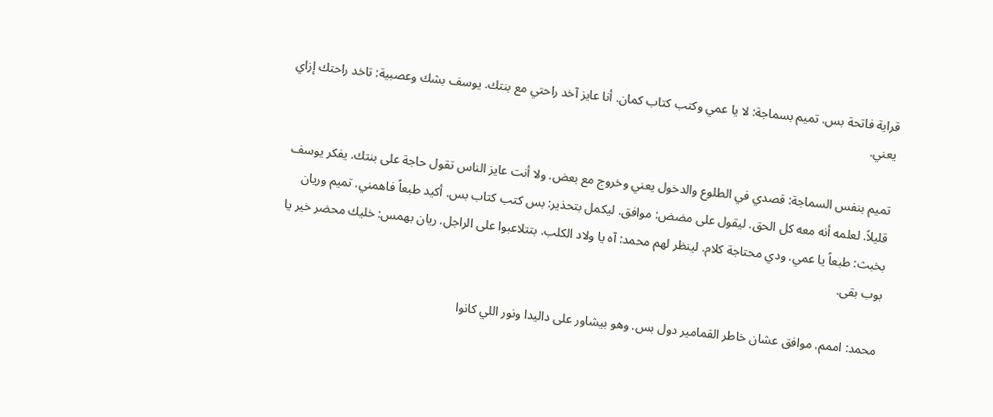قراية فاتحة بس. تميم بسماجة: لا يا عمي وكتب كتاب كمان. أنا عايز آخد راحتي مع بنتك. يوسف بشك وعصبية: تاخد راحتك إزاي يعني.

تميم بنفس السماجة: قصدي في الطلوع والدخول يعني وخروج مع بعض. ولا أنت عايز الناس تقول حاجة على بنتك. يفكر يوسف قليلاً. لعلمه أنه معه كل الحق. ليقول على مضض: موافق. ليكمل بتحذير: بس كتب كتاب بس. أكيد طبعاً فاهمني. تميم وريان بخبث: طبعاً يا عمي. ودي محتاجة كلام. لينظر لهم محمد: آه يا ولاد الكلب. بتتلاعبوا على الراجل. ريان بهمس: خليك محضر خير يا بوب بقى.

محمد: اممم. موافق عشان خاطر القمامير دول بس. وهو بيشاور على داليدا ونور اللي كانوا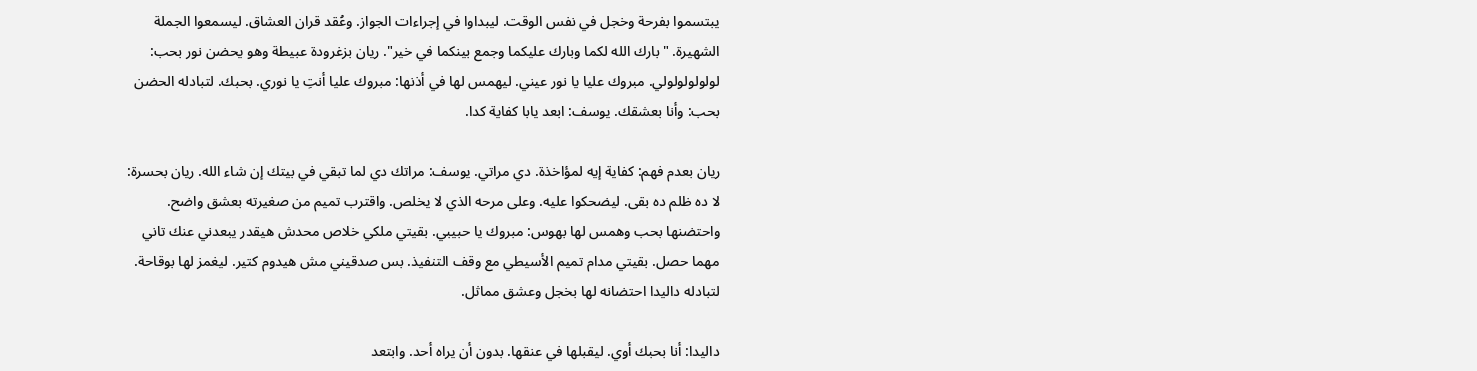يبتسموا بفرحة وخجل في نفس الوقت. ليبداوا في إجراءات الجواز. وعُقد قران العشاق. ليسمعوا الجملة الشهيرة. "بارك الله لكما وبارك عليكما وجمع بينكما في خير". ريان بزغرودة عبيطة وهو يحضن نور بحب: لولولولولولي. مبروك عليا يا نور عيني. ليهمس لها في أذنها: مبروك عليا أنتِ يا نوري. بحبك. لتبادله الحضن بحب: وأنا بعشقك. يوسف: ابعد يابا كفاية كدا.

ريان بعدم فهم: كفاية إيه لمؤاخذة. دي مراتي. يوسف: مراتك دي لما تبقي في بيتك إن شاء الله. ريان بحسرة: لا ده ظلم ده بقى. ليضحكوا عليه. وعلى مرحه الذي لا يخلص. واقترب تميم من صغيرته بعشق واضح. واحتضنها بحب وهمس لها بهوس: مبروك يا حبيبي. بقيتي ملكي خلاص محدش هيقدر يبعدني عنك تاني مهما حصل. بقيتي مدام تميم الأسيطي مع وقف التنفيذ. بس صدقيني مش هيدوم كتير. ليغمز لها بوقاحة. لتبادله داليدا احتضانه لها بخجل وعشق مماثل.

داليدا: أنا بحبك أوي. ليقبلها في عنقها. بدون أن يراه أحد. وابتعد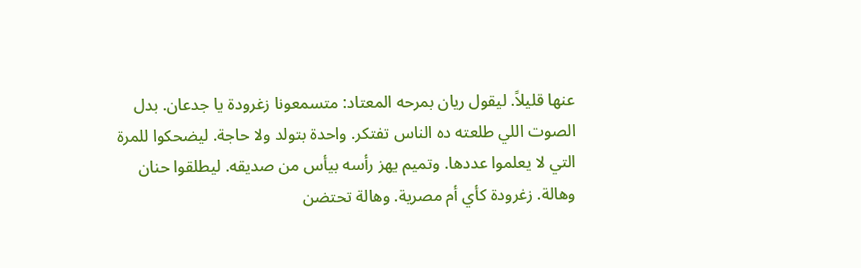عنها قليلاً. ليقول ريان بمرحه المعتاد: متسمعونا زغرودة يا جدعان. بدل الصوت اللي طلعته ده الناس تفتكر. واحدة بتولد ولا حاجة. ليضحكوا للمرة التي لا يعلموا عددها. وتميم يهز رأسه بيأس من صديقه. ليطلقوا حنان وهالة. زغرودة كأي أم مصرية. وهالة تحتضن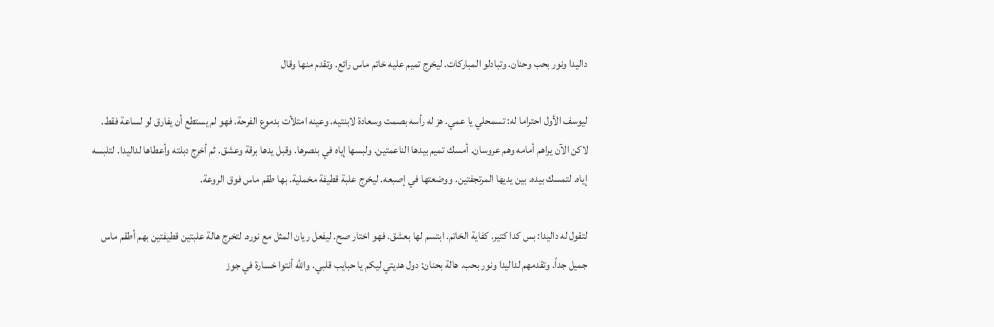داليدا ونور بحب وحنان. وتبادلو المباركات. ليخرج تميم عليه خاتم ماس رائع. وتقدم منها وقال

ليوسف الأول احتراما له: تسمحلي يا عمي. هز له رأسه بصمت وسعادة لابنتيه. وعينه امتلأت بدموع الفرحة. فهو لم يستطع أن يفارق لو لساعة فقط. لاكن الآن يراهم أمامه وهم عروسان. أمسك تميم بيدها الناعمتين. ولبسها إياه في بنصرها. وقبل يدها برقة وعشق. ثم أخرج دبلته وأعطاها لداليدا. لتلبسه إياه. لتمسك بيده. بين يديها المرتجفتين. ووضعتها في إصبعه. ليخرج علبة قطيفة مخملية. بها طقم ماس فوق الروعة.

لتقول له داليدا: بس كدا كتير. كفاية الخاتم. ابتسم لها بعشق. فهو اختار صح. ليفعل ريان المثل مع نوره. لتخرج هالة علبتين قطيفتين بهم أطقم ماس جميل جداً. وتقدمهم لداليدا ونور بحب. هالة بحنان: دول هديتي ليكم يا حبايب قلبي. والله أنتوا خسارة في جوز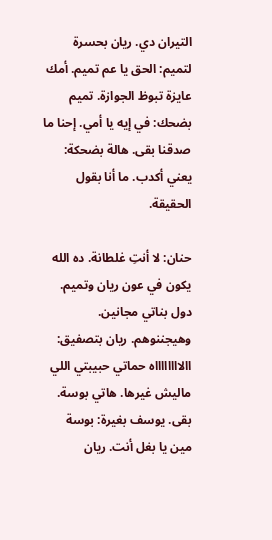التيران دي. ريان بحسرة لتميم: الحق يا عم تميم. أمك عايزة تبوظ الجوازة. تميم بضحك: في إيه يا أمي. إحنا ما صدقنا بقى. هالة بضحكة: يعني أكدب. ما أنا بقول الحقيقة.

حنان: لا أنتِ غلطانة. ده الله يكون في عون ريان وتميم. دول بناتي مجانين. وهيجننوهم. ريان بتصفيق: االااااااااه حماتي حبيبتي اللي ماليش غيرها. هاتي بوسة. بقى. يوسف بغيرة: بوسة مين يا بغل أنت. ريان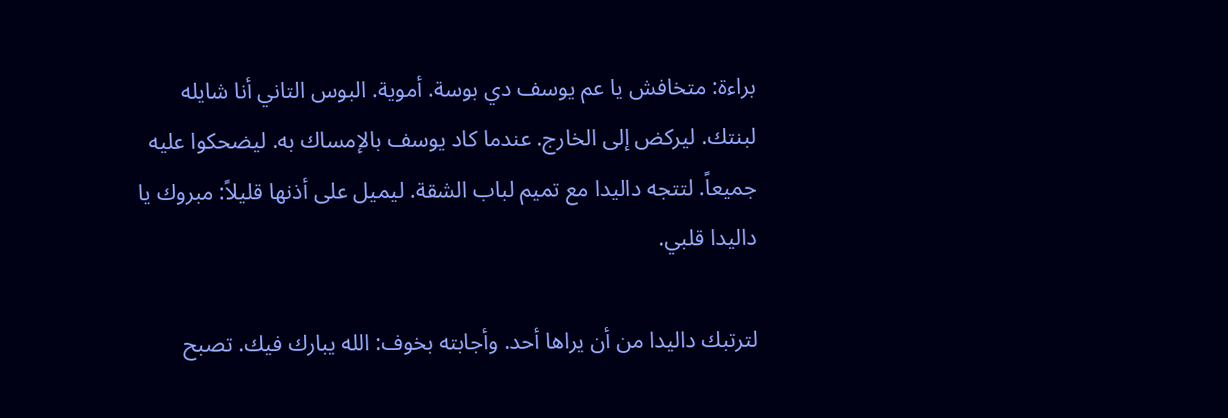براءة: متخافش يا عم يوسف دي بوسة. أموية. البوس التاني أنا شايله لبنتك. ليركض إلى الخارج. عندما كاد يوسف بالإمساك به. ليضحكوا عليه جميعاً. لتتجه داليدا مع تميم لباب الشقة. ليميل على أذنها قليلاً: مبروك يا داليدا قلبي.

لترتبك داليدا من أن يراها أحد. وأجابته بخوف: الله يبارك فيك. تصبح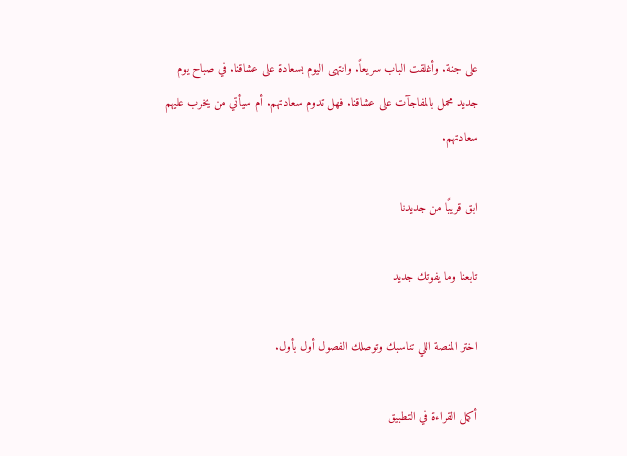على جنة. وأغلقت الباب سريعاً. وانتهى اليوم بسعادة على عشاقنا. في صباح يوم جديد محمل بالمفاجآت على عشاقنا. فهل تدوم سعادتهم. أم سيأتي من يخرب عليهم سعادتهم.

ابق قريبًا من جديدنا

تابعنا وما يفوتك جديد

اختر المنصة اللي تناسبك وتوصلك الفصول أول بأول.

أكمل القراءة في التطبيق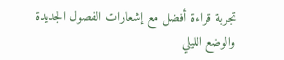تجربة قراءة أفضل مع إشعارات الفصول الجديدة والوضع الليلي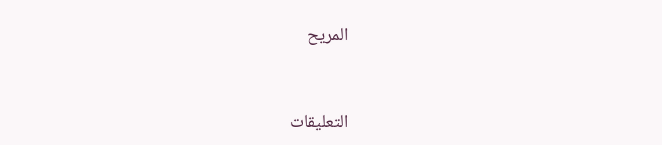المريح



التعليقات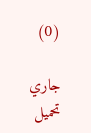(0)

جاري تحميل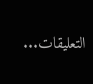التعليقات...